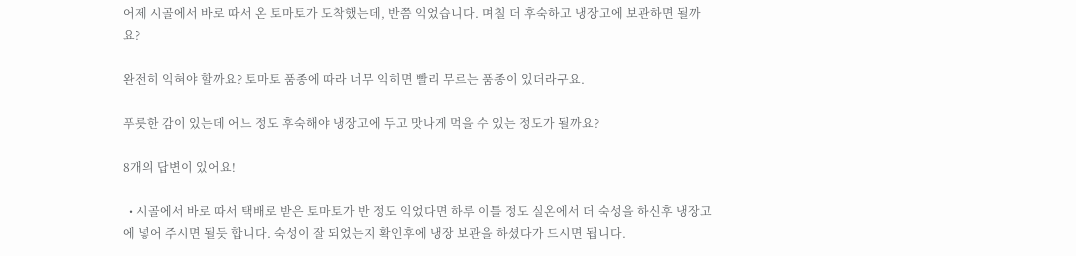어제 시골에서 바로 따서 온 토마토가 도착했는데, 반쯤 익었습니다. 며칠 더 후숙하고 냉장고에 보관하면 될까요?

완전히 익혀야 할까요? 토마토 품종에 따라 너무 익히면 빨리 무르는 품종이 있더라구요.

푸릇한 감이 있는데 어느 정도 후숙해야 냉장고에 두고 맛나게 먹을 수 있는 정도가 될까요?

8개의 답변이 있어요!

  • 시골에서 바로 따서 택배로 받은 토마토가 반 정도 익었다면 하루 이틀 정도 실온에서 더 숙성을 하신후 냉장고에 넣어 주시면 될듯 합니다. 숙성이 잘 되었는지 확인후에 냉장 보관을 하셨다가 드시면 됩니다.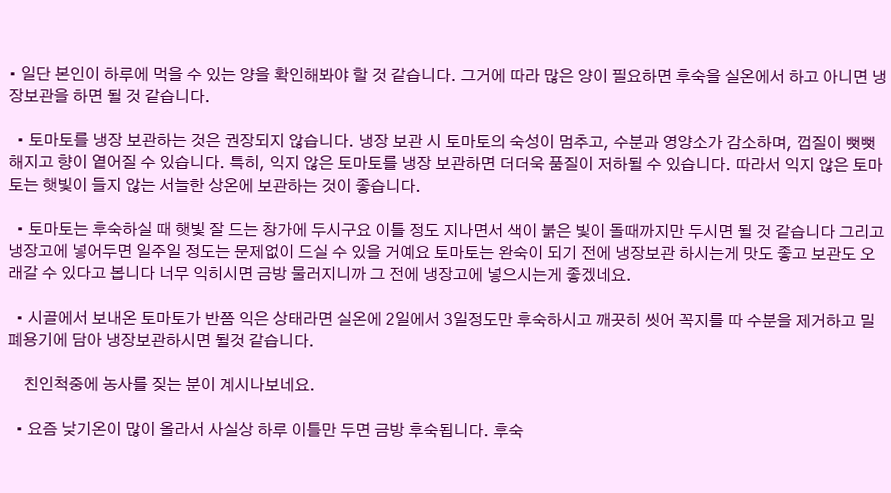• 일단 본인이 하루에 먹을 수 있는 양을 확인해봐야 할 것 같습니다. 그거에 따라 많은 양이 필요하면 후숙을 실온에서 하고 아니면 냉장보관을 하면 될 것 같습니다.

  • 토마토를 냉장 보관하는 것은 권장되지 않습니다. 냉장 보관 시 토마토의 숙성이 멈추고, 수분과 영양소가 감소하며, 껍질이 뻣뻣해지고 향이 옅어질 수 있습니다. 특히, 익지 않은 토마토를 냉장 보관하면 더더욱 품질이 저하될 수 있습니다. 따라서 익지 않은 토마토는 햇빛이 들지 않는 서늘한 상온에 보관하는 것이 좋습니다.

  • 토마토는 후숙하실 때 햇빛 잘 드는 창가에 두시구요 이틀 정도 지나면서 색이 붉은 빛이 돌때까지만 두시면 될 것 같습니다 그리고 냉장고에 넣어두면 일주일 정도는 문제없이 드실 수 있을 거예요 토마토는 완숙이 되기 전에 냉장보관 하시는게 맛도 좋고 보관도 오래갈 수 있다고 봅니다 너무 익히시면 금방 물러지니까 그 전에 냉장고에 넣으시는게 좋겠네요.

  • 시골에서 보내온 토마토가 반쯤 익은 상태라면 실온에 2일에서 3일정도만 후숙하시고 깨끗히 씻어 꼭지를 따 수분을 제거하고 밀폐용기에 담아 냉장보관하시면 될것 같습니다.

    친인척중에 농사를 짖는 분이 계시나보네요.

  • 요즘 낮기온이 많이 올라서 사실상 하루 이틀만 두면 금방 후숙됩니다. 후숙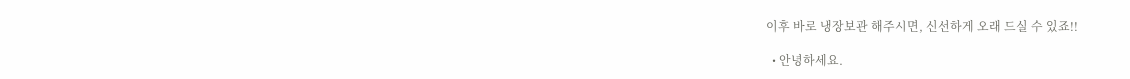이후 바로 냉장보관 해주시면, 신선하게 오래 드실 수 있죠!!

  • 안녕하세요.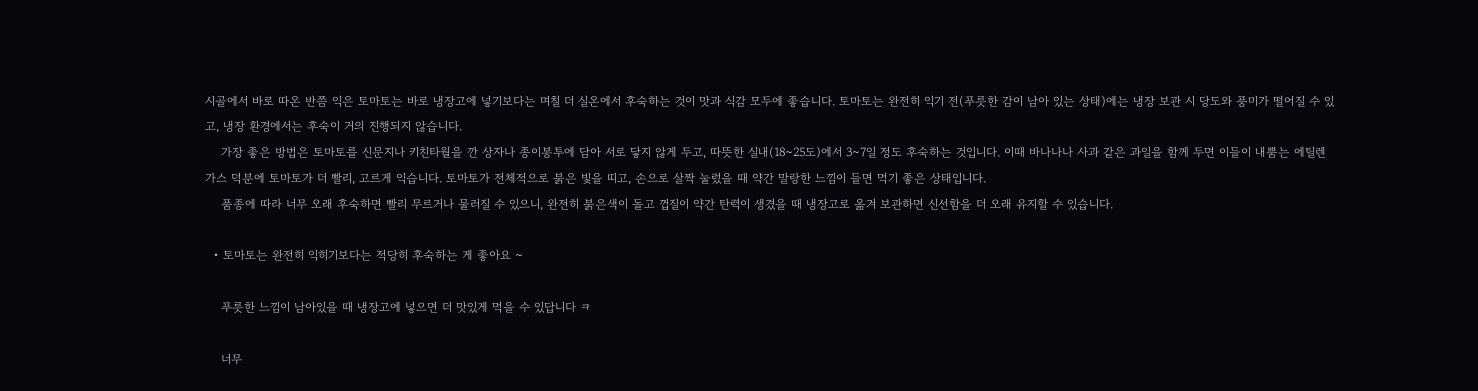시골에서 바로 따온 반쯤 익은 토마토는 바로 냉장고에 넣기보다는 며칠 더 실온에서 후숙하는 것이 맛과 식감 모두에 좋습니다. 토마토는 완전히 익기 전(푸릇한 감이 남아 있는 상태)에는 냉장 보관 시 당도와 풍미가 떨어질 수 있고, 냉장 환경에서는 후숙이 거의 진행되지 않습니다.
    가장 좋은 방법은 토마토를 신문지나 키친타월을 깐 상자나 종이봉투에 담아 서로 닿지 않게 두고, 따뜻한 실내(18~25도)에서 3~7일 정도 후숙하는 것입니다. 이때 바나나나 사과 같은 과일을 함께 두면 이들이 내뿜는 에틸렌 가스 덕분에 토마토가 더 빨리, 고르게 익습니다. 토마토가 전체적으로 붉은 빛을 띠고, 손으로 살짝 눌렀을 때 약간 말랑한 느낌이 들면 먹기 좋은 상태입니다.
    품종에 따라 너무 오래 후숙하면 빨리 무르거나 물러질 수 있으니, 완전히 붉은색이 돌고 껍질이 약간 탄력이 생겼을 때 냉장고로 옮겨 보관하면 신선함을 더 오래 유지할 수 있습니다.

  • 토마토는 완전히 익히기보다는 적당히 후숙하는 게 좋아요 ~

    푸릇한 느낌이 남아있을 때 냉장고에 넣으면 더 맛있게 먹을 수 있답니다 ㅋ

    너무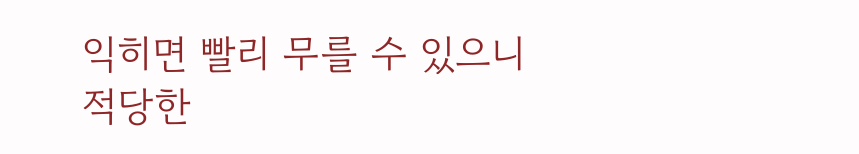익히면 빨리 무를 수 있으니 적당한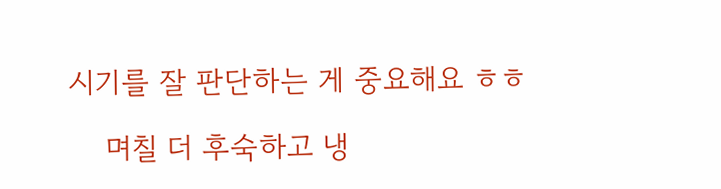시기를 잘 판단하는 게 중요해요 ㅎㅎ

    며칠 더 후숙하고 냉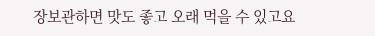장보관하면 맛도 좋고 오래 먹을 수 있고요